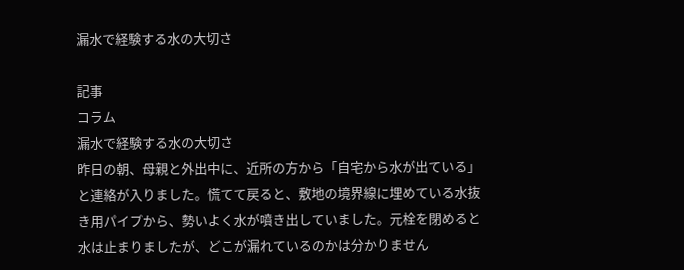漏水で経験する水の大切さ

記事
コラム
漏水で経験する水の大切さ
昨日の朝、母親と外出中に、近所の方から「自宅から水が出ている」と連絡が入りました。慌てて戻ると、敷地の境界線に埋めている水抜き用パイプから、勢いよく水が噴き出していました。元栓を閉めると水は止まりましたが、どこが漏れているのかは分かりません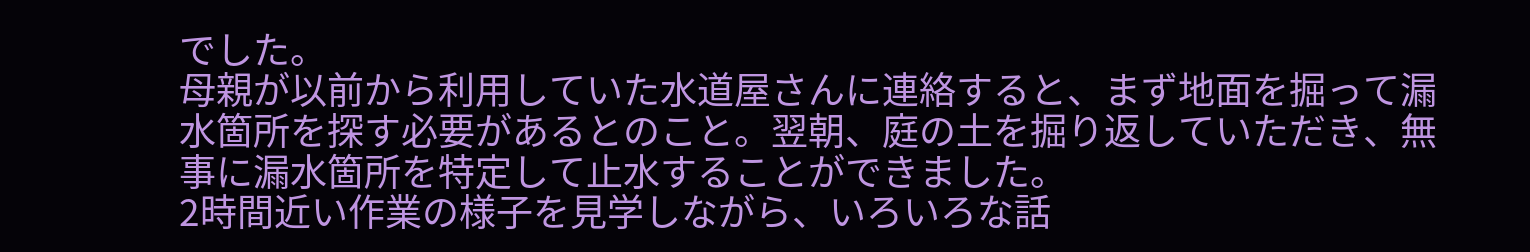でした。
母親が以前から利用していた水道屋さんに連絡すると、まず地面を掘って漏水箇所を探す必要があるとのこと。翌朝、庭の土を掘り返していただき、無事に漏水箇所を特定して止水することができました。
2時間近い作業の様子を見学しながら、いろいろな話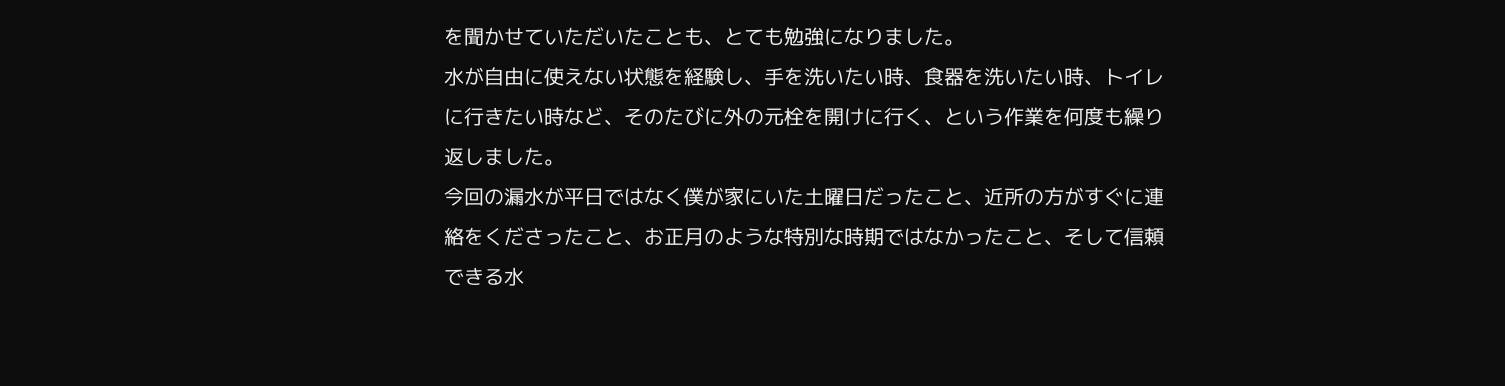を聞かせていただいたことも、とても勉強になりました。
水が自由に使えない状態を経験し、手を洗いたい時、食器を洗いたい時、トイレに行きたい時など、そのたびに外の元栓を開けに行く、という作業を何度も繰り返しました。
今回の漏水が平日ではなく僕が家にいた土曜日だったこと、近所の方がすぐに連絡をくださったこと、お正月のような特別な時期ではなかったこと、そして信頼できる水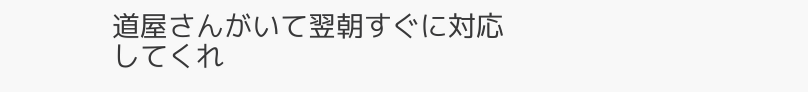道屋さんがいて翌朝すぐに対応してくれ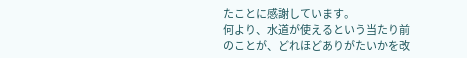たことに感謝しています。
何より、水道が使えるという当たり前のことが、どれほどありがたいかを改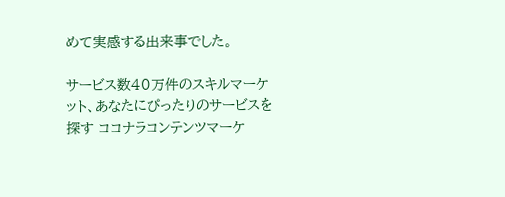めて実感する出来事でした。

サービス数40万件のスキルマーケット、あなたにぴったりのサービスを探す ココナラコンテンツマーケ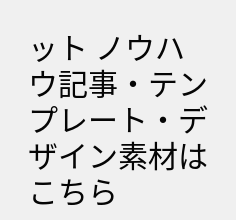ット ノウハウ記事・テンプレート・デザイン素材はこちら